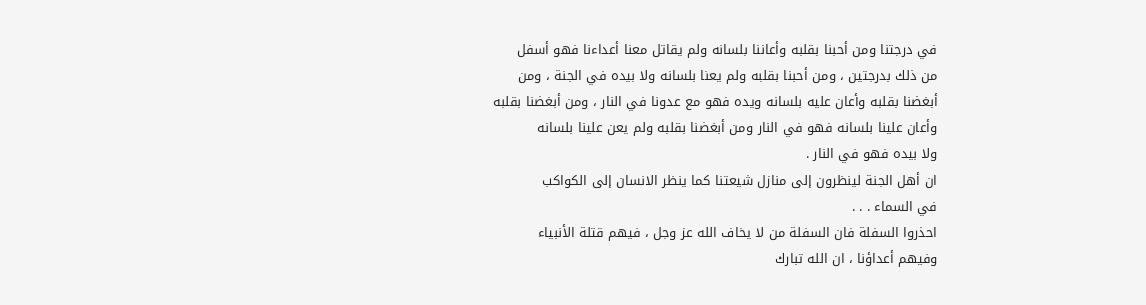في درجتنا ومن أحبنا بقلبه وأعاننا بلسانه ولم يقاتل معنا أعداءنا فهو أسفل
من ذلك بدرجتين ، ومن أحبنا بقلبه ولم يعنا بلسانه ولا بيده في الجنة ، ومن
أبغضنا بقلبه وأعان عليه بلسانه ويده فهو مع عدونا في النار ، ومن أبغضنا بقلبه
وأعان علينا بلسانه فهو في النار ومن أبغضنا بقلبه ولم يعن علينا بلسانه
ولا بيده فهو في النار .
ان أهل الجنة لينظرون إلى منازل شيعتنا كما ينظر الانسان إلى الكواكب
في السماء . . .
احذروا السفلة فان السفلة من لا يخاف الله عز وجل ، فيهم قتلة الأنبياء
وفيهم أعداؤنا ، ان الله تبارك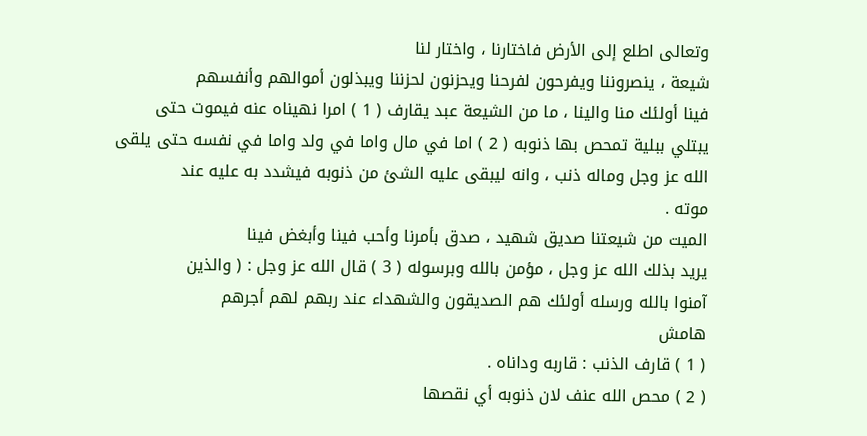وتعالى اطلع إلى الأرض فاختارنا ، واختار لنا
شيعة ، ينصروننا ويفرحون لفرحنا ويحزنون لحزننا ويبذلون أموالهم وأنفسهم
فينا أولئك منا والينا ، ما من الشيعة عبد يقارف ( 1 ) امرا نهيناه عنه فيموت حتى
يبتلي ببلية تمحص بها ذنوبه ( 2 ) اما في مال واما في ولد واما في نفسه حتى يلقى
الله عز وجل وماله ذنب ، وانه ليبقى عليه الشئ من ذنوبه فيشدد به عليه عند
موته .
الميت من شيعتنا صديق شهيد ، صدق بأمرنا وأحب فينا وأبغض فينا
يريد بذلك الله عز وجل ، مؤمن بالله وبرسوله ( 3 ) قال الله عز وجل : ( والذين
آمنوا بالله ورسله أولئك هم الصديقون والشهداء عند ربهم لهم أجرهم
هامش
( 1 ) قارف الذنب : قاربه وداناه .
( 2 ) محص الله عنف لان ذنوبه أي نقصها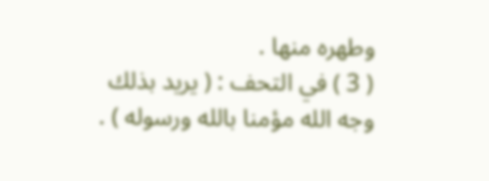وطهره منها .
( 3 ) في التحف : ( يريد بذلك وجه الله مؤمنا بالله ورسوله ) .